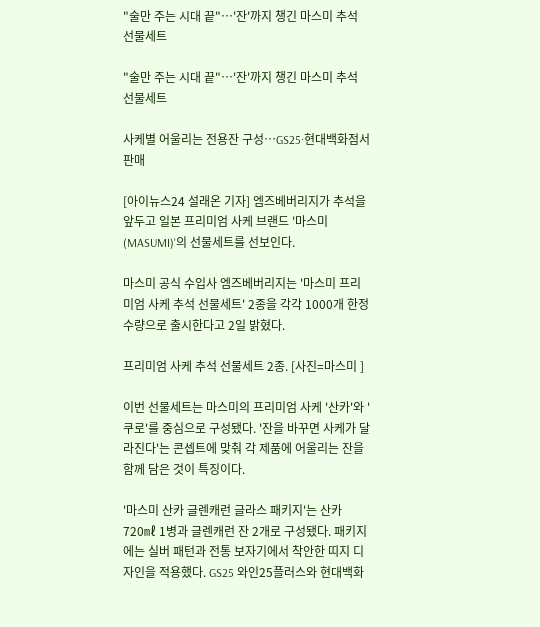"술만 주는 시대 끝"⋯'잔'까지 챙긴 마스미 추석 선물세트

"술만 주는 시대 끝"⋯'잔'까지 챙긴 마스미 추석 선물세트

사케별 어울리는 전용잔 구성⋯GS25·현대백화점서 판매

[아이뉴스24 설래온 기자] 엠즈베버리지가 추석을 앞두고 일본 프리미엄 사케 브랜드 '마스미(MASUMI)'의 선물세트를 선보인다.

마스미 공식 수입사 엠즈베버리지는 '마스미 프리미엄 사케 추석 선물세트' 2종을 각각 1000개 한정 수량으로 출시한다고 2일 밝혔다.

프리미엄 사케 추석 선물세트 2종. [사진=마스미 ]

이번 선물세트는 마스미의 프리미엄 사케 '산카'와 '쿠로'를 중심으로 구성됐다. '잔을 바꾸면 사케가 달라진다'는 콘셉트에 맞춰 각 제품에 어울리는 잔을 함께 담은 것이 특징이다.

'마스미 산카 글렌캐런 글라스 패키지'는 산카 720㎖ 1병과 글렌캐런 잔 2개로 구성됐다. 패키지에는 실버 패턴과 전통 보자기에서 착안한 띠지 디자인을 적용했다. GS25 와인25플러스와 현대백화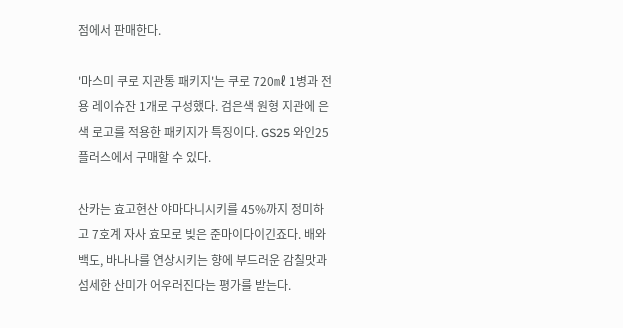점에서 판매한다.

'마스미 쿠로 지관통 패키지'는 쿠로 720㎖ 1병과 전용 레이슈잔 1개로 구성했다. 검은색 원형 지관에 은색 로고를 적용한 패키지가 특징이다. GS25 와인25플러스에서 구매할 수 있다.

산카는 효고현산 야마다니시키를 45%까지 정미하고 7호계 자사 효모로 빚은 준마이다이긴죠다. 배와 백도, 바나나를 연상시키는 향에 부드러운 감칠맛과 섬세한 산미가 어우러진다는 평가를 받는다.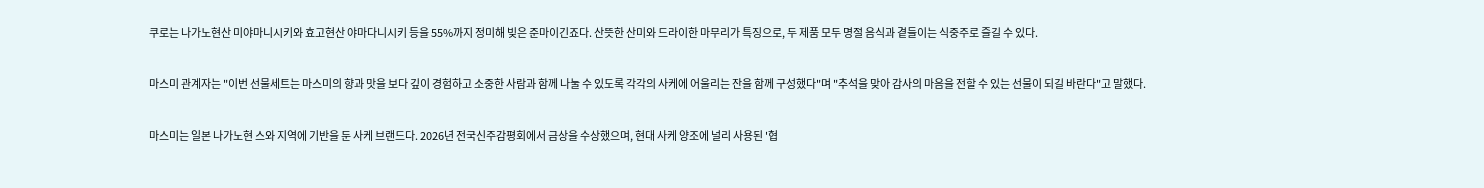쿠로는 나가노현산 미야마니시키와 효고현산 야마다니시키 등을 55%까지 정미해 빚은 준마이긴죠다. 산뜻한 산미와 드라이한 마무리가 특징으로, 두 제품 모두 명절 음식과 곁들이는 식중주로 즐길 수 있다.

마스미 관계자는 "이번 선물세트는 마스미의 향과 맛을 보다 깊이 경험하고 소중한 사람과 함께 나눌 수 있도록 각각의 사케에 어울리는 잔을 함께 구성했다"며 "추석을 맞아 감사의 마음을 전할 수 있는 선물이 되길 바란다"고 말했다.

마스미는 일본 나가노현 스와 지역에 기반을 둔 사케 브랜드다. 2026년 전국신주감평회에서 금상을 수상했으며, 현대 사케 양조에 널리 사용된 '협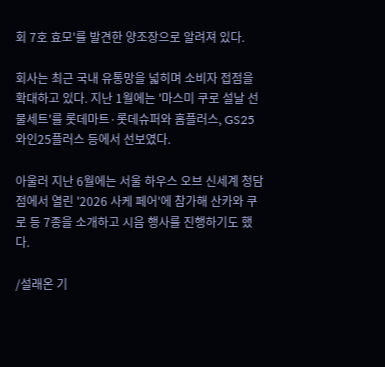회 7호 효모'를 발견한 양조장으로 알려져 있다.

회사는 최근 국내 유통망을 넓히며 소비자 접점을 확대하고 있다. 지난 1월에는 '마스미 쿠로 설날 선물세트'를 롯데마트·롯데슈퍼와 홈플러스, GS25 와인25플러스 등에서 선보였다.

아울러 지난 6월에는 서울 하우스 오브 신세계 청담점에서 열린 '2026 사케 페어'에 참가해 산카와 쿠로 등 7종을 소개하고 시음 행사를 진행하기도 했다.

/설래온 기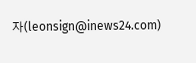자(leonsign@inews24.com)